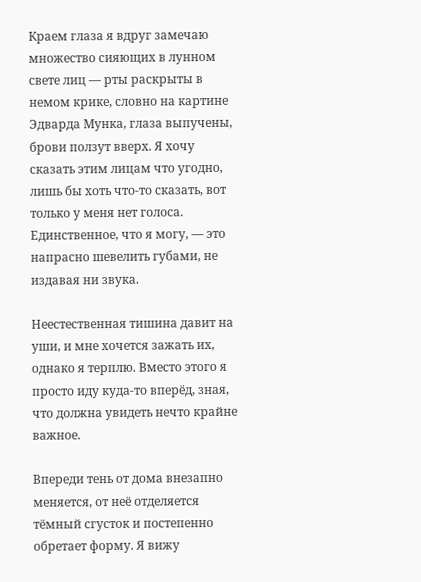Краем глаза я вдруг замечаю множество сияющих в лунном свете лиц — рты раскрыты в немом крике, словно на картине Эдварда Мунка, глаза выпучены, брови ползут вверх. Я хочу сказать этим лицам что угодно, лишь бы хоть что-то сказать, вот только у меня нет голоса. Единственное, что я могу, — это напрасно шевелить губами, не издавая ни звука.

Неестественная тишина давит на уши, и мне хочется зажать их, однако я терплю. Вместо этого я просто иду куда-то вперёд, зная, что должна увидеть нечто крайне важное.

Впереди тень от дома внезапно меняется, от неё отделяется тёмный сгусток и постепенно обретает форму. Я вижу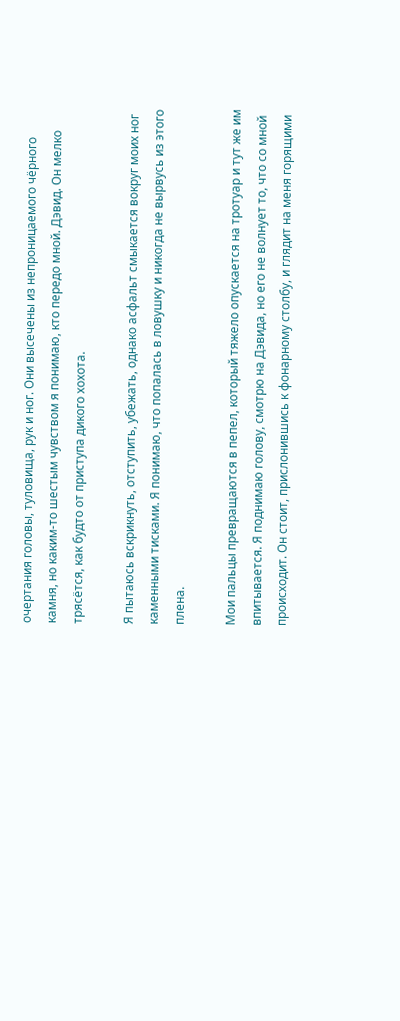очертания головы, туловища, рук и ног. Они высечены из непроницаемого чёрного камня, но каким-то шестым чувством я понимаю, кто передо мной. Дэвид. Он мелко трясётся, как будто от приступа дикого хохота.

Я пытаюсь вскрикнуть, отступить, убежать, однако асфальт смыкается вокруг моих ног каменными тисками. Я понимаю, что попалась в ловушку и никогда не вырвусь из этого плена.

Мои пальцы превращаются в пепел, который тяжело опускается на тротуар и тут же им впитывается. Я поднимаю голову, смотрю на Дэвида, но его не волнует то, что со мной происходит. Он стоит, прислонившись к фонарному столбу, и глядит на меня горящими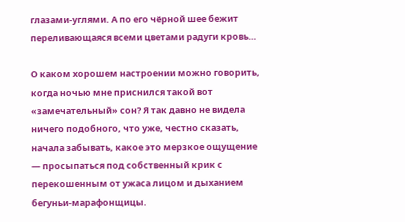глазами-углями. А по его чёрной шее бежит переливающаяся всеми цветами радуги кровь…

О каком хорошем настроении можно говорить, когда ночью мне приснился такой вот «замечательный» сон? Я так давно не видела ничего подобного, что уже, честно сказать, начала забывать, какое это мерзкое ощущение — просыпаться под собственный крик с перекошенным от ужаса лицом и дыханием бегуньи-марафонщицы.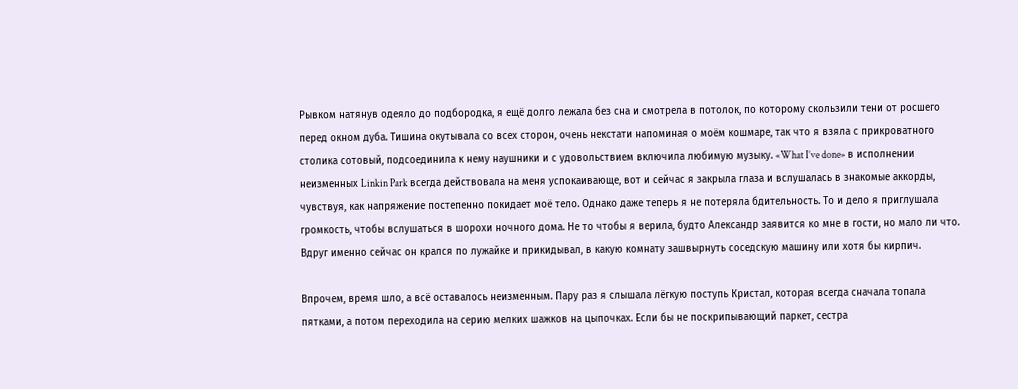Рывком натянув одеяло до подбородка, я ещё долго лежала без сна и смотрела в потолок, по которому скользили тени от росшего перед окном дуба. Тишина окутывала со всех сторон, очень некстати напоминая о моём кошмаре, так что я взяла с прикроватного столика сотовый, подсоединила к нему наушники и с удовольствием включила любимую музыку. «What I’ve done» в исполнении неизменных Linkin Park всегда действовала на меня успокаивающе, вот и сейчас я закрыла глаза и вслушалась в знакомые аккорды, чувствуя, как напряжение постепенно покидает моё тело. Однако даже теперь я не потеряла бдительность. То и дело я приглушала громкость, чтобы вслушаться в шорохи ночного дома. Не то чтобы я верила, будто Александр заявится ко мне в гости, но мало ли что. Вдруг именно сейчас он крался по лужайке и прикидывал, в какую комнату зашвырнуть соседскую машину или хотя бы кирпич.

Впрочем, время шло, а всё оставалось неизменным. Пару раз я слышала лёгкую поступь Кристал, которая всегда сначала топала пятками, а потом переходила на серию мелких шажков на цыпочках. Если бы не поскрипывающий паркет, сестра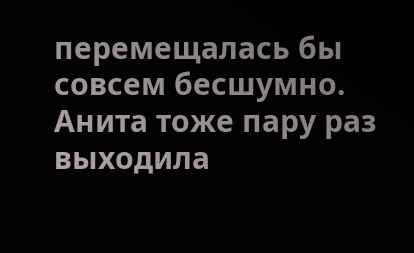перемещалась бы совсем бесшумно. Анита тоже пару раз выходила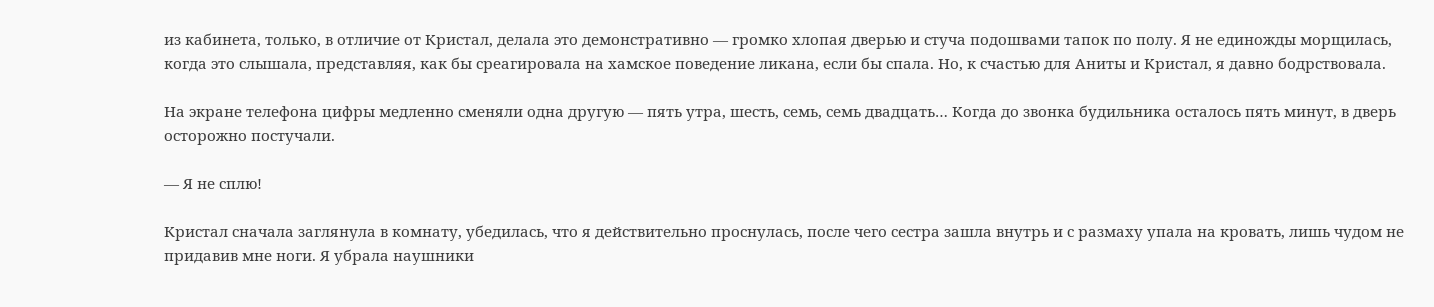из кабинета, только, в отличие от Кристал, делала это демонстративно — громко хлопая дверью и стуча подошвами тапок по полу. Я не единожды морщилась, когда это слышала, представляя, как бы среагировала на хамское поведение ликана, если бы спала. Но, к счастью для Аниты и Кристал, я давно бодрствовала.

На экране телефона цифры медленно сменяли одна другую — пять утра, шесть, семь, семь двадцать… Когда до звонка будильника осталось пять минут, в дверь осторожно постучали.

— Я не сплю!

Кристал сначала заглянула в комнату, убедилась, что я действительно проснулась, после чего сестра зашла внутрь и с размаху упала на кровать, лишь чудом не придавив мне ноги. Я убрала наушники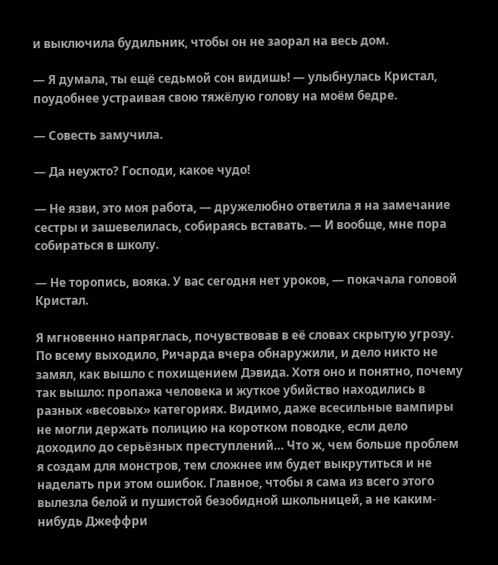и выключила будильник, чтобы он не заорал на весь дом.

— Я думала, ты ещё седьмой сон видишь! — улыбнулась Кристал, поудобнее устраивая свою тяжёлую голову на моём бедре.

— Совесть замучила.

— Да неужто? Господи, какое чудо!

— Не язви, это моя работа, — дружелюбно ответила я на замечание сестры и зашевелилась, собираясь вставать. — И вообще, мне пора собираться в школу.

— Не торопись, вояка. У вас сегодня нет уроков, — покачала головой Кристал.

Я мгновенно напряглась, почувствовав в её словах скрытую угрозу. По всему выходило, Ричарда вчера обнаружили, и дело никто не замял, как вышло с похищением Дэвида. Хотя оно и понятно, почему так вышло: пропажа человека и жуткое убийство находились в разных «весовых» категориях. Видимо, даже всесильные вампиры не могли держать полицию на коротком поводке, если дело доходило до серьёзных преступлений… Что ж, чем больше проблем я создам для монстров, тем сложнее им будет выкрутиться и не наделать при этом ошибок. Главное, чтобы я сама из всего этого вылезла белой и пушистой безобидной школьницей, а не каким-нибудь Джеффри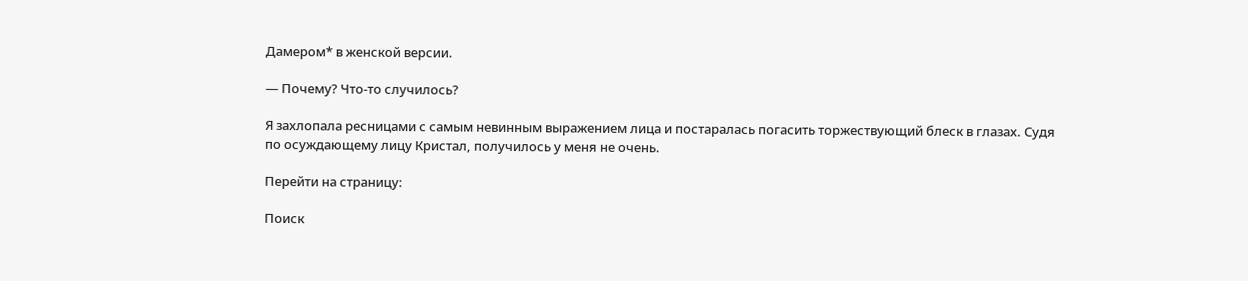Дамером* в женской версии.

— Почему? Что-то случилось?

Я захлопала ресницами с самым невинным выражением лица и постаралась погасить торжествующий блеск в глазах. Судя по осуждающему лицу Кристал, получилось у меня не очень.

Перейти на страницу:

Поиск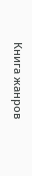Книга жанров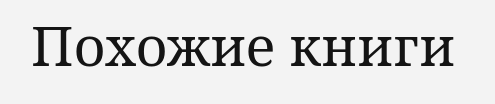Похожие книги